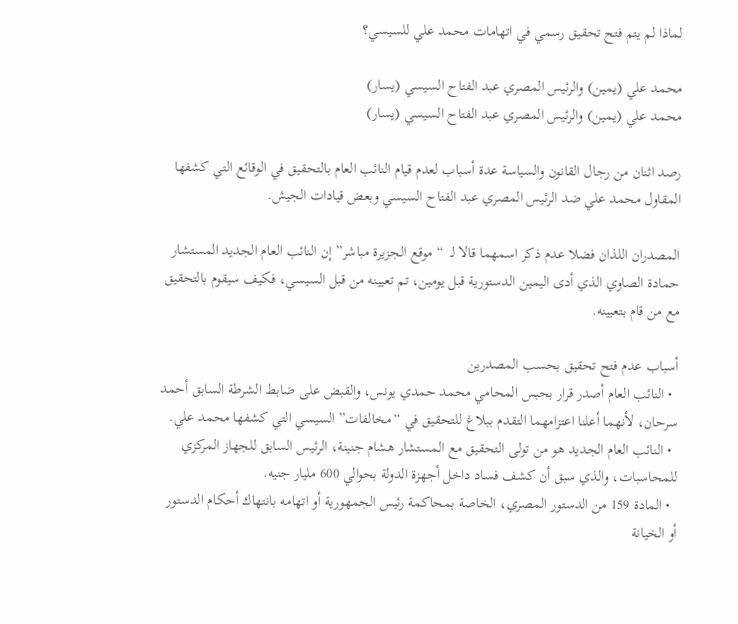لماذا لم يتم فتح تحقيق رسمي في اتهامات محمد علي للسيسي؟

محمد علي (يمين) والرئيس المصري عبد الفتاح السيسي (يسار)
محمد علي (يمين) والرئيس المصري عبد الفتاح السيسي (يسار)

رصد اثنان من رجال القانون والسياسة عدة أسباب لعدم قيام النائب العام بالتحقيق في الوقائع التي كشفها المقاول محمد علي ضد الرئيس المصري عبد الفتاح السيسي وبعض قيادات الجيش.

المصدران اللذان فضلا عدم ذكر اسمهما قالا لـ  “موقع الجزيرة مباشر” إن النائب العام الجديد المستشار حمادة الصاوي الذي أدى اليمين الدستورية قبل يومين، تم تعيينه من قبل السيسي، فكيف سيقوم بالتحقيق مع من قام بتعيينه.

أسباب عدم فتح تحقيق بحسب المصدرين
  • النائب العام أصدر قرار بحبس المحامي محمد حمدي يونس، والقبض على ضابط الشرطة السابق أحمد سرحان، لأنهما أعلنا اعتزامهما التقدم ببلاغ للتحقيق في “مخالفات” السيسي التي كشفها محمد علي.
  • النائب العام الجديد هو من تولى التحقيق مع المستشار هشام جنينة، الرئيس السابق للجهاز المركزي للمحاسبات، والذي سبق أن كشف فساد داخل أجهزة الدولة بحوالي 600 مليار جنيه.
  • المادة 159 من الدستور المصري، الخاصة بمحاكمة رئيس الجمهورية أو اتهامه بانتهاك أحكام الدستور أو الخيانة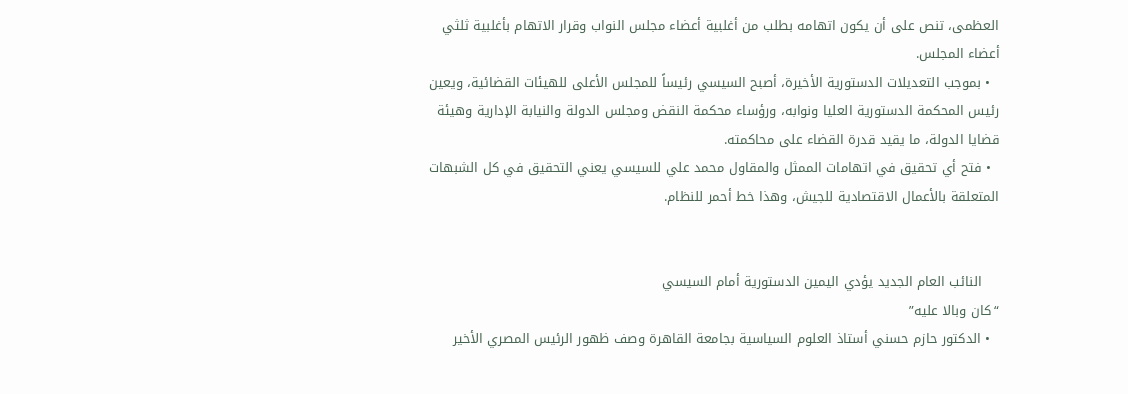العظمى، تنص على أن يكون اتهامه بطلب من أغلبية أعضاء مجلس النواب وقرار الاتهام بأغلبية ثلثي أعضاء المجلس.
  • بموجب التعديلات الدستورية الأخيرة، أصبح السيسي رئيساً للمجلس الأعلى للهيئات القضائية، ويعين رئيس المحكمة الدستورية العليا ونوابه، ورؤساء محكمة النقض ومجلس الدولة والنيابة الإدارية وهيئة قضايا الدولة، ما يقيد قدرة القضاء على محاكمته.
  • فتح أي تحقيق في اتهامات الممثل والمقاول محمد علي للسيسي يعني التحقيق في كل الشبهات المتعلقة بالأعمال الاقتصادية للجيش، وهذا خط أحمر للنظام.


    النائب العام الجديد يؤدي اليمين الدستورية أمام السيسي
“كان وبالا عليه”
  • الدكتور حازم حسني أستاذ العلوم السياسية بجامعة القاهرة وصف ظهور الرئيس المصري الأخير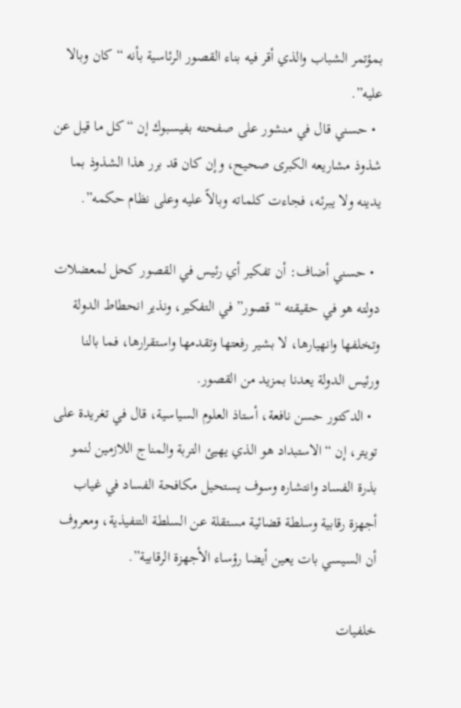بمؤتمر الشباب والذي أقر فيه بناء القصور الرئاسية بأنه “كان وبالا عليه”.
  • حسني قال في منشور على صفحته بفيسبوك إن “كل ما قيل عن شذوذ مشاريعه الكبرى صحيح، وإن كان قد برر هذا الشذوذ بما يدينه ولا يبرئه، فجاءت كلماته وبالاً عليه وعلى نظام حكمه”.

  • حسني أضاف: أن تفكير أي رئيس في القصور كحل لمعضلات دولته هو في حقيقته “قصور” في التفكير، ونذير انحطاط الدولة وتخلفها وانهيارها، لا بشير رفعتها وتقدمها واستقرارها، فما بالنا ورئيس الدولة يعدنا بمزيد من القصور.
  • الدكتور حسن نافعة، أستاذ العلوم السياسية، قال في تغريدة على تويتر، إن “الاستبداد هو الذي يهيئ التربة والمناج اللازمين لنمو بذرة الفساد وانتشاره وسوف يستحيل مكافحة الفساد في غياب أجهزة رقابية وسلطة قضائية مستقلة عن السلطة التنفيذية، ومعروف أن السيسي بات يعين أيضا رؤساء الأجهزة الرقابية”.

خلفيات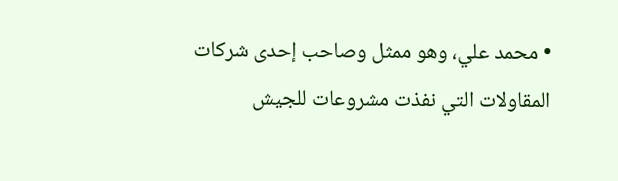• محمد علي، وهو ممثل وصاحب إحدى شركات المقاولات التي نفذت مشروعات للجيش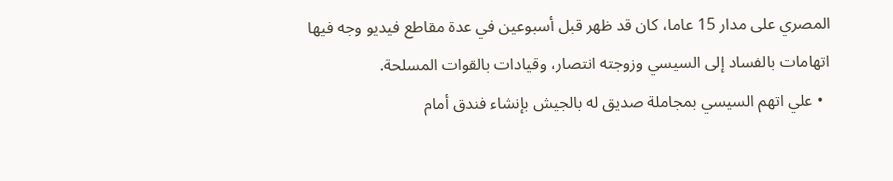المصري على مدار 15 عاما، كان قد ظهر قبل أسبوعين في عدة مقاطع فيديو وجه فيها اتهامات بالفساد إلى السيسي وزوجته انتصار، وقيادات بالقوات المسلحة.
  • علي اتهم السيسي بمجاملة صديق له بالجيش بإنشاء فندق أمام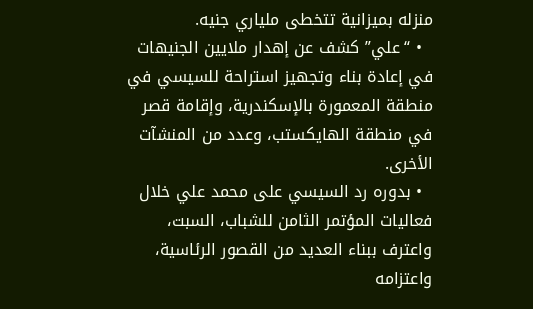منزله بميزانية تتخطى ملياري جنيه.
  • “علي” كشف عن إهدار ملايين الجنيهات في إعادة بناء وتجهيز استراحة للسيسي في منطقة المعمورة بالإسكندرية، وإقامة قصر في منطقة الهايكستب، وعدد من المنشآت الأخرى.
  • بدوره رد السيسي على محمد علي خلال فعاليات المؤتمر الثامن للشباب، السبت، واعترف ببناء العديد من القصور الرئاسية، واعتزامه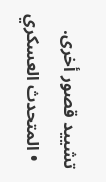تشييد قصور أخرى.
  • المتحدث العسكري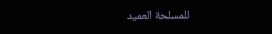للمسلحة العميد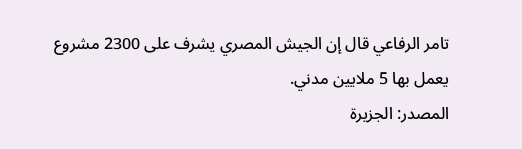تامر الرفاعي قال إن الجيش المصري يشرف على 2300 مشروع يعمل بها 5 ملايين مدني.
المصدر: الجزيرة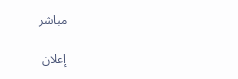مباشر

إعلان